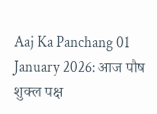Aaj Ka Panchang 01 January 2026: आज पौष शुक्ल पक्ष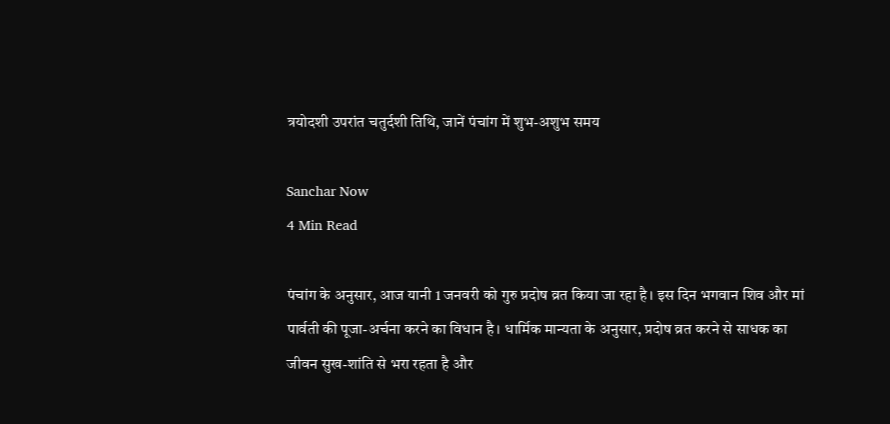त्रयोदशी उपरांत चतुर्दशी तिथि, जानें पंचांग में शुभ-अशुभ समय

Sanchar Now
4 Min Read

पंचांग के अनुसार, आज यानी 1 जनवरी को गुरु प्रदोष व्रत किया जा रहा है। इस दिन भगवान शिव और मां पार्वती की पूजा-अर्चना करने का विधान है। धार्मिक मान्यता के अनुसार, प्रदोष व्रत करने से साधक का जीवन सुख-शांति से भरा रहता है और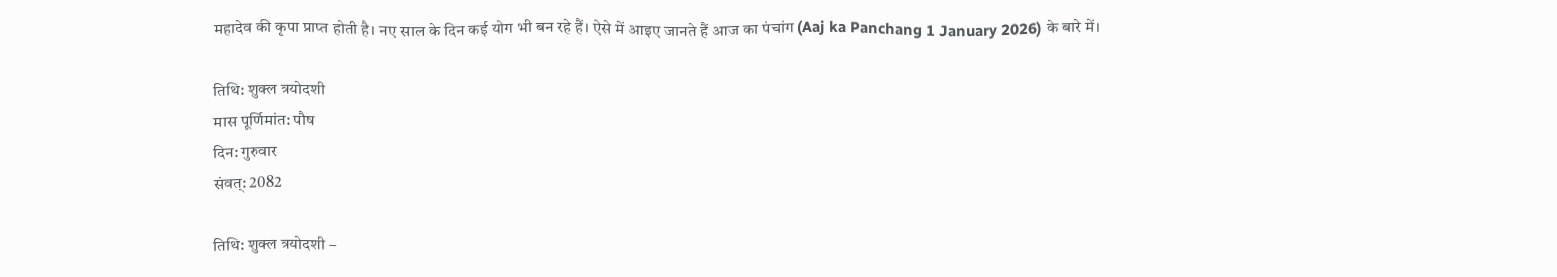महादेव की कृपा प्राप्त होती है। नए साल के दिन कई योग भी बन रहे हैं। ऐसे में आइए जानते हैं आज का पंचांग (Aaj ka Panchang 1 January 2026) के बारे में।

तिथि: शुक्ल त्रयोदशी
मास पूर्णिमांत: पौष
दिन: गुरुवार
संवत्: 2082

तिथि: शुक्ल त्रयोदशी –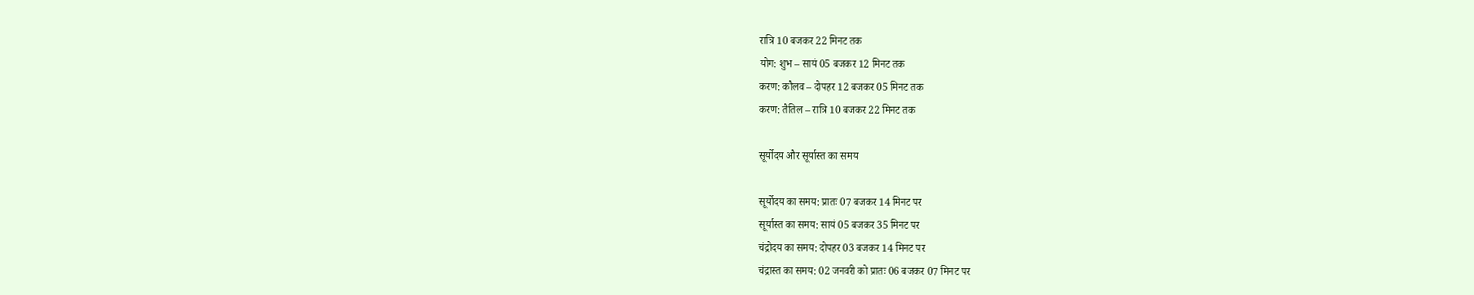रात्रि 10 बजकर 22 मिनट तक
योग: शुभ – सायं 05 बजकर 12 मिनट तक
करण: कौलव – दोपहर 12 बजकर 05 मिनट तक
करण: तैतिल – रात्रि 10 बजकर 22 मिनट तक

सूर्योदय और सूर्यास्त का समय

सूर्योदय का समय: प्रातः 07 बजकर 14 मिनट पर
सूर्यास्त का समय: सायं 05 बजकर 35 मिनट पर
चंद्रोदय का समय: दोपहर 03 बजकर 14 मिनट पर
चंद्रास्त का समय: 02 जनवरी को प्रातः 06 बजकर 07 मिनट पर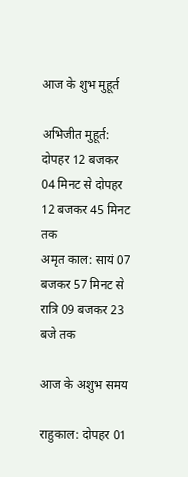आज के शुभ मुहूर्त

अभिजीत मुहूर्त: दोपहर 12 बजकर 04 मिनट से दोपहर 12 बजकर 45 मिनट तक
अमृत काल: सायं 07 बजकर 57 मिनट से रात्रि 09 बजकर 23 बजे तक

आज के अशुभ समय

राहुकाल: दोपहर 01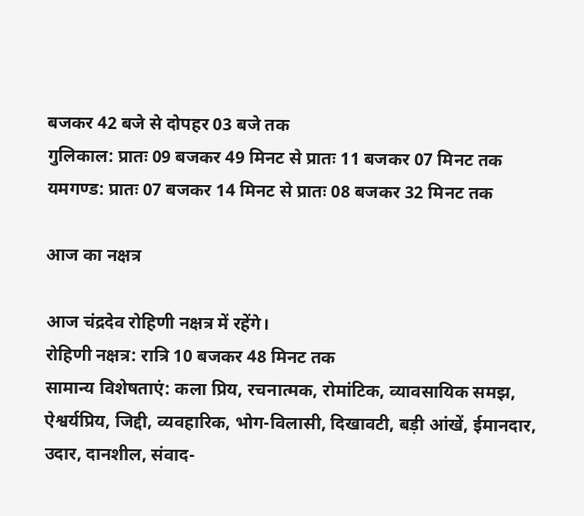बजकर 42 बजे से दोपहर 03 बजे तक
गुलिकाल: प्रातः 09 बजकर 49 मिनट से प्रातः 11 बजकर 07 मिनट तक
यमगण्ड: प्रातः 07 बजकर 14 मिनट से प्रातः 08 बजकर 32 मिनट तक

आज का नक्षत्र

आज चंद्रदेव रोहिणी नक्षत्र में रहेंगे।
रोहिणी नक्षत्र: रात्रि 10 बजकर 48 मिनट तक
सामान्य विशेषताएं: कला प्रिय, रचनात्मक, रोमांटिक, व्यावसायिक समझ, ऐश्वर्यप्रिय, जिद्दी, व्यवहारिक, भोग-विलासी, दिखावटी, बड़ी आंखें, ईमानदार, उदार, दानशील, संवाद-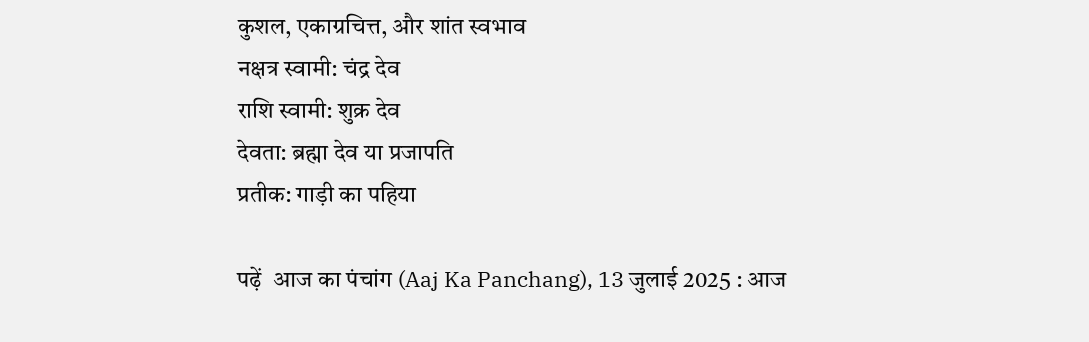कुशल, एकाग्रचित्त, और शांत स्वभाव
नक्षत्र स्वामी: चंद्र देव
राशि स्वामी: शुक्र देव
देवता: ब्रह्मा देव या प्रजापति
प्रतीक: गाड़ी का पहिया

पढ़ें  आज का पंचांग (Aaj Ka Panchang), 13 जुलाई 2025 : आज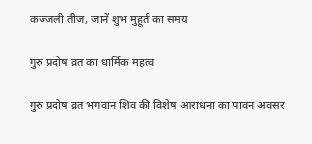कज्जली तीज, जानें शुभ मुहूर्त का समय

गुरु प्रदोष व्रत का धार्मिक महत्व

गुरु प्रदोष व्रत भगवान शिव की विशेष आराधना का पावन अवसर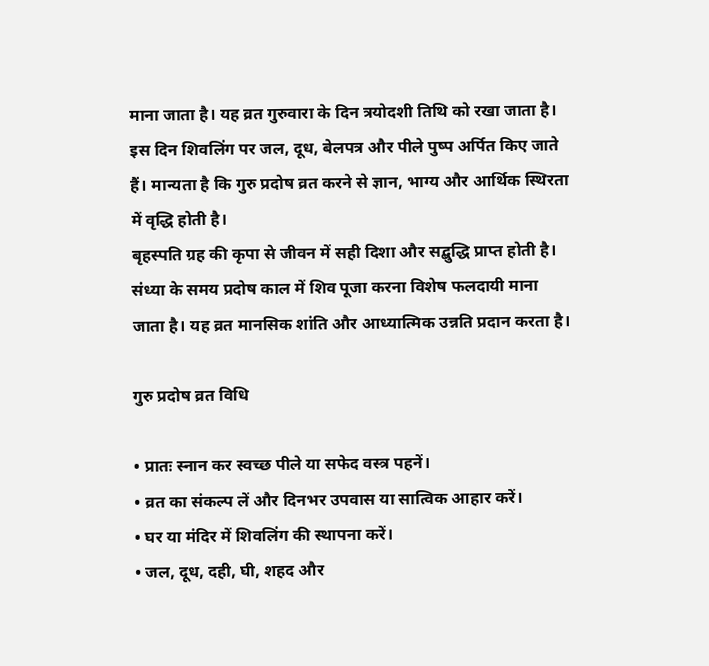माना जाता है। यह व्रत गुरुवारा के दिन त्रयोदशी तिथि को रखा जाता है। इस दिन शिवलिंग पर जल, दूध, बेलपत्र और पीले पुष्प अर्पित किए जाते हैं। मान्यता है कि गुरु प्रदोष व्रत करने से ज्ञान, भाग्य और आर्थिक स्थिरता में वृद्धि होती है।
बृहस्पति ग्रह की कृपा से जीवन में सही दिशा और सद्बुद्धि प्राप्त होती है। संध्या के समय प्रदोष काल में शिव पूजा करना विशेष फलदायी माना जाता है। यह व्रत मानसिक शांति और आध्यात्मिक उन्नति प्रदान करता है।

गुरु प्रदोष व्रत विधि

• प्रातः स्नान कर स्वच्छ पीले या सफेद वस्त्र पहनें।
• व्रत का संकल्प लें और दिनभर उपवास या सात्विक आहार करें।
• घर या मंदिर में शिवलिंग की स्थापना करें।
• जल, दूध, दही, घी, शहद और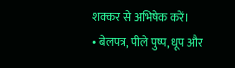शक्कर से अभिषेक करें।
• बेलपत्र, पीले पुष्प, धूप और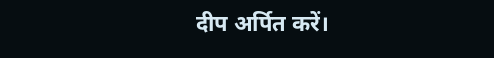दीप अर्पित करें।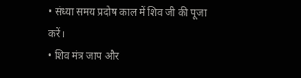• संध्या समय प्रदोष काल में शिव जी की पूजा करें।
• शिव मंत्र जाप और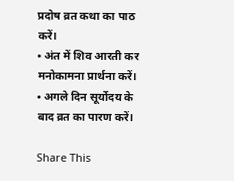प्रदोष व्रत कथा का पाठ करें।
• अंत में शिव आरती कर मनोकामना प्रार्थना करें।
• अगले दिन सूर्योदय के बाद व्रत का पारण करें।

Share This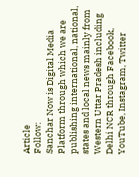Article
Follow:
Sanchar Now is Digital Media Platform through which we are publishing international, national, states and local news mainly from Western Uttar Pradesh including Delhi NCR through Facebook, YouTube, Instagram, Twitter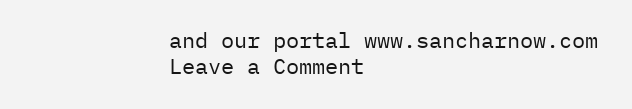and our portal www.sancharnow.com
Leave a Comment